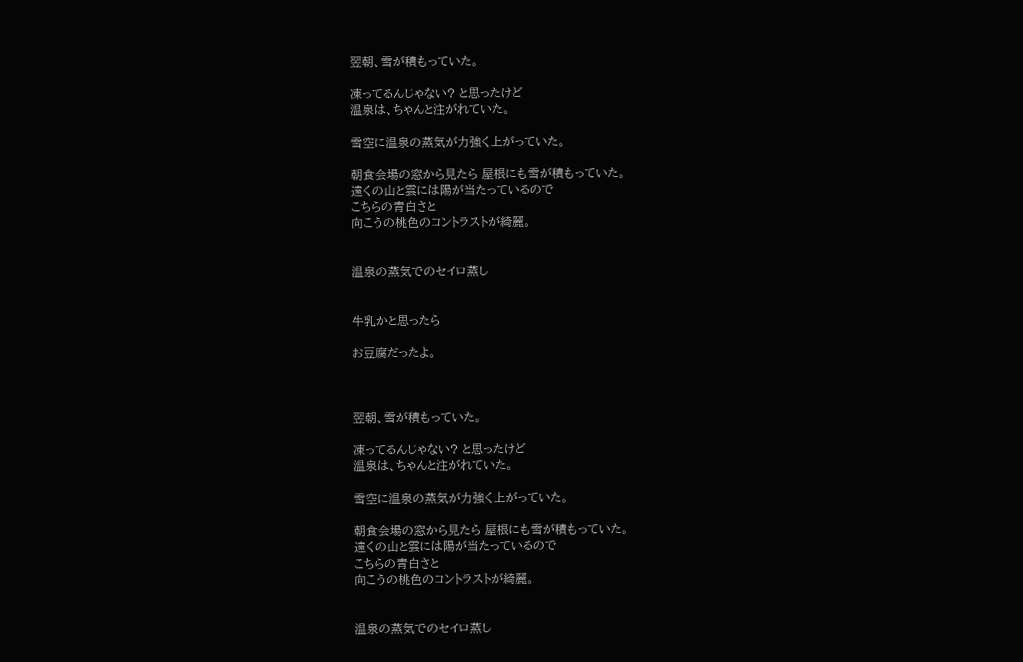翌朝、雪が積もっていた。

凍ってるんじゃない? と思ったけど
温泉は、ちゃんと注がれていた。

雪空に温泉の蒸気が力強く上がっていた。

朝食会場の窓から見たら 屋根にも雪が積もっていた。
遠くの山と雲には陽が当たっているので
こちらの青白さと
向こうの桃色のコントラストが綺麗。


温泉の蒸気でのセイロ蒸し


牛乳かと思ったら

お豆腐だったよ。



翌朝、雪が積もっていた。

凍ってるんじゃない? と思ったけど
温泉は、ちゃんと注がれていた。

雪空に温泉の蒸気が力強く上がっていた。

朝食会場の窓から見たら 屋根にも雪が積もっていた。
遠くの山と雲には陽が当たっているので
こちらの青白さと
向こうの桃色のコントラストが綺麗。


温泉の蒸気でのセイロ蒸し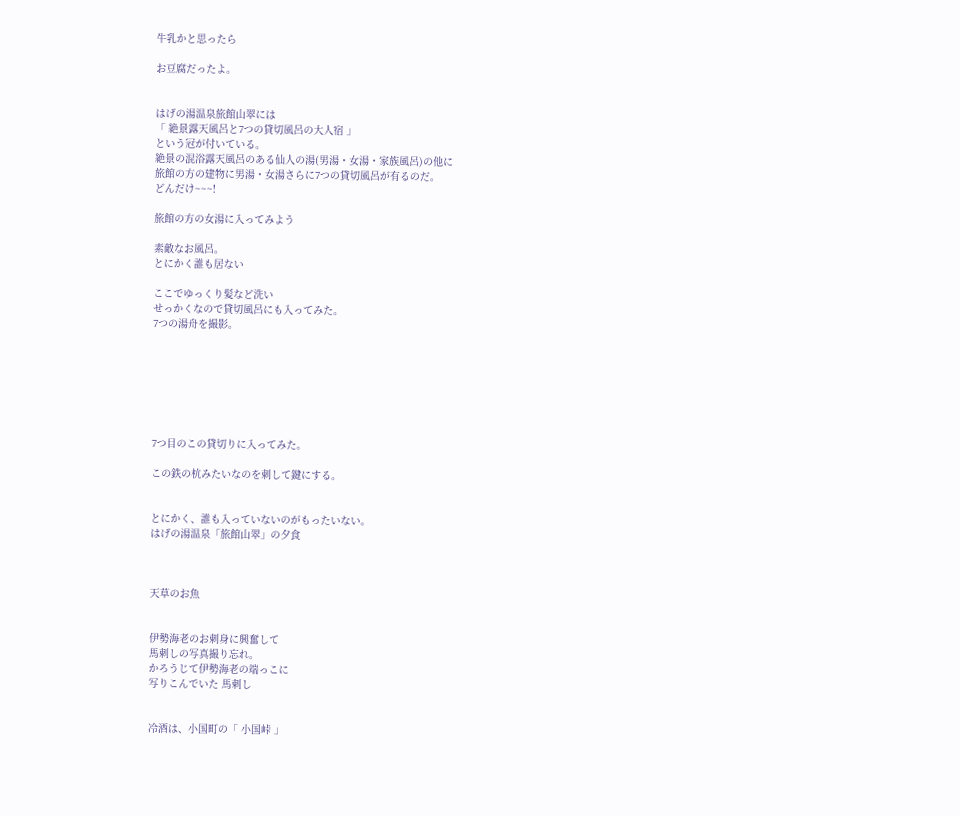牛乳かと思ったら

お豆腐だったよ。


はげの湯温泉旅館山翠には
「 絶景露天風呂と7つの貸切風呂の大人宿 」
という冠が付いている。
絶景の混浴露天風呂のある仙人の湯(男湯・女湯・家族風呂)の他に
旅館の方の建物に男湯・女湯さらに7つの貸切風呂が有るのだ。
どんだけ~~~!

旅館の方の女湯に入ってみよう

素敵なお風呂。
とにかく誰も居ない

ここでゆっくり髪など洗い
せっかくなので貸切風呂にも入ってみた。
7つの湯舟を撮影。







7つ目のこの貸切りに入ってみた。

この鉄の杭みたいなのを刺して鍵にする。


とにかく、誰も入っていないのがもったいない。
はげの湯温泉「旅館山翠」の夕食



天草のお魚


伊勢海老のお刺身に興奮して
馬刺しの写真撮り忘れ。
かろうじて伊勢海老の端っこに
写りこんでいた 馬刺し


冷酒は、小国町の「 小国峠 」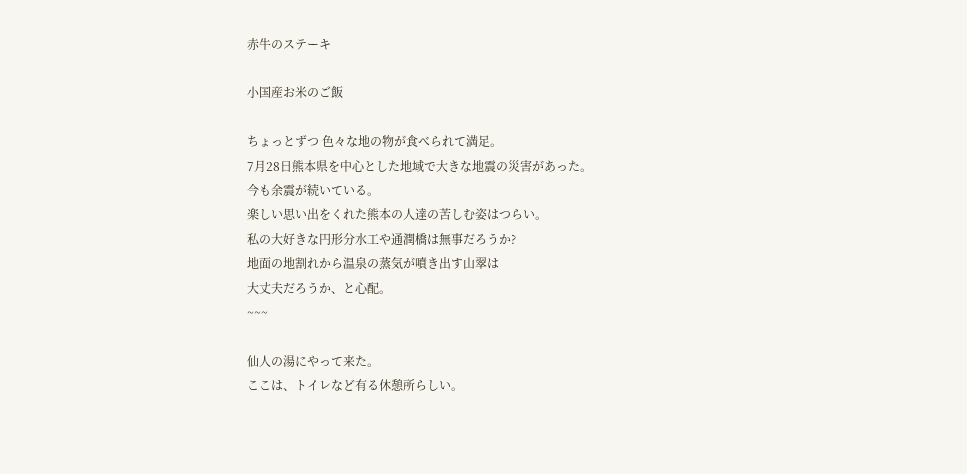赤牛のステーキ

小国産お米のご飯

ちょっとずつ 色々な地の物が食べられて満足。
7月28日熊本県を中心とした地域で大きな地震の災害があった。
今も余震が続いている。
楽しい思い出をくれた熊本の人達の苦しむ姿はつらい。
私の大好きな円形分水工や通潤橋は無事だろうか?
地面の地割れから温泉の蒸気が噴き出す山翠は
大丈夫だろうか、と心配。
~~~

仙人の湯にやって来た。
ここは、トイレなど有る休憩所らしい。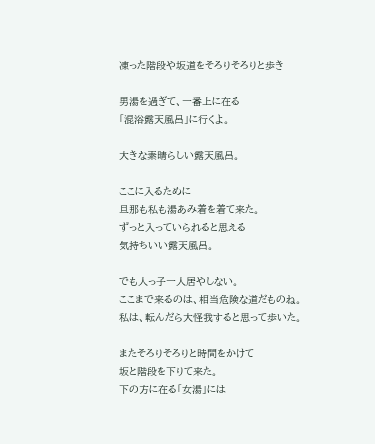凍った階段や坂道をそろりそろりと歩き

男湯を過ぎて、一番上に在る
「混浴露天風呂」に行くよ。

大きな素晴らしい露天風呂。

ここに入るために
旦那も私も湯あみ着を着て来た。
ずっと入っていられると思える
気持ちいい露天風呂。

でも人っ子一人居やしない。
ここまで来るのは、相当危険な道だものね。
私は、転んだら大怪我すると思って歩いた。

またそろりそろりと時間をかけて
坂と階段を下りて来た。
下の方に在る「女湯」には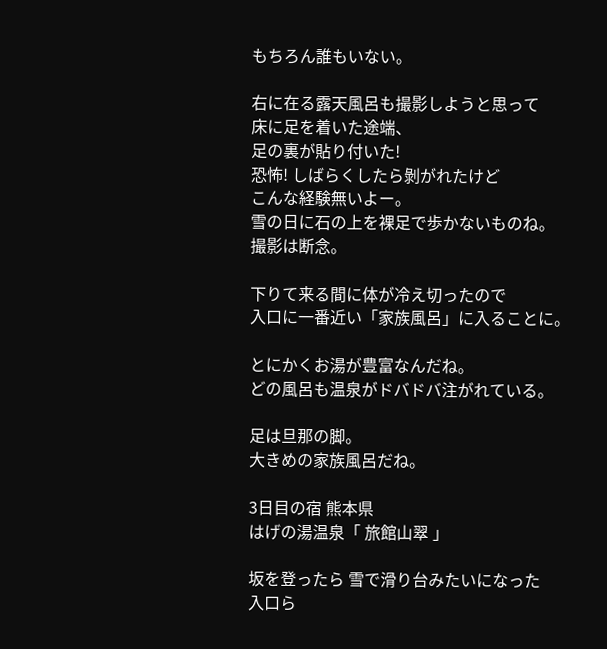もちろん誰もいない。

右に在る露天風呂も撮影しようと思って
床に足を着いた途端、
足の裏が貼り付いた!
恐怖! しばらくしたら剝がれたけど
こんな経験無いよー。
雪の日に石の上を裸足で歩かないものね。
撮影は断念。

下りて来る間に体が冷え切ったので
入口に一番近い「家族風呂」に入ることに。

とにかくお湯が豊富なんだね。
どの風呂も温泉がドバドバ注がれている。

足は旦那の脚。
大きめの家族風呂だね。

3日目の宿 熊本県
はげの湯温泉「 旅館山翠 」

坂を登ったら 雪で滑り台みたいになった
入口ら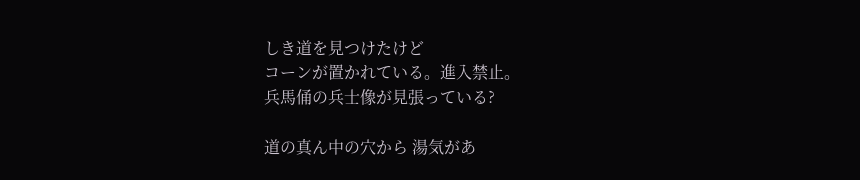しき道を見つけたけど
コーンが置かれている。進入禁止。
兵馬俑の兵士像が見張っている?

道の真ん中の穴から 湯気があ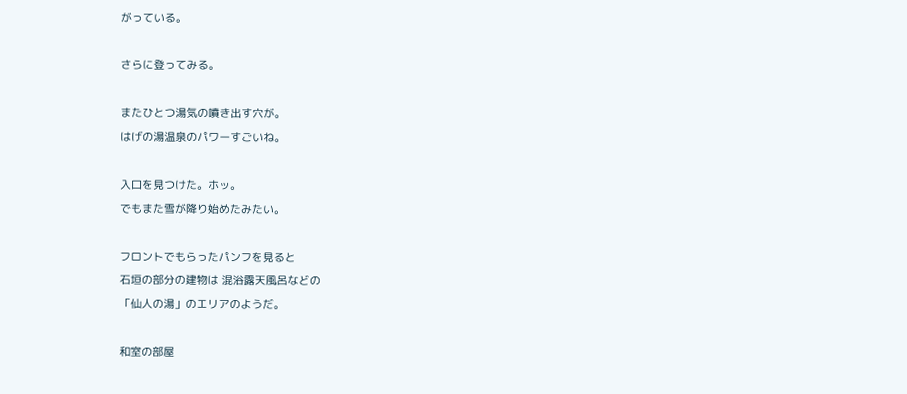がっている。

さらに登ってみる。

またひとつ湯気の噴き出す穴が。
はげの湯温泉のパワーすごいね。

入口を見つけた。ホッ。
でもまた雪が降り始めたみたい。

フロントでもらったパンフを見ると
石垣の部分の建物は 混浴露天風呂などの
「仙人の湯」のエリアのようだ。

和室の部屋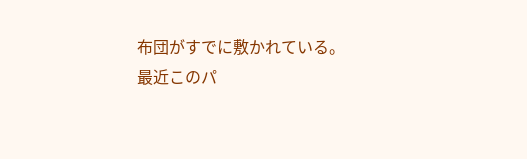布団がすでに敷かれている。
最近このパ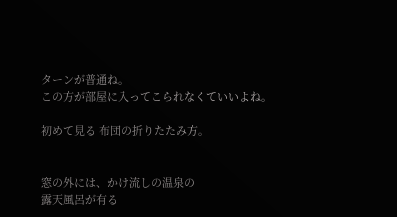ターンが普通ね。
この方が部屋に入ってこられなくていいよね。

初めて見る 布団の折りたたみ方。


窓の外には、かけ流しの温泉の
露天風呂が有る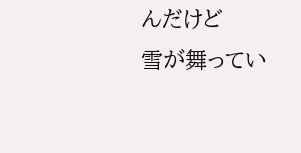んだけど
雪が舞ってい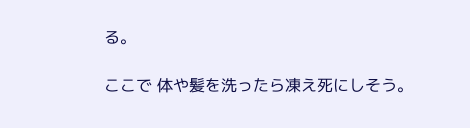る。

ここで 体や髪を洗ったら凍え死にしそう。